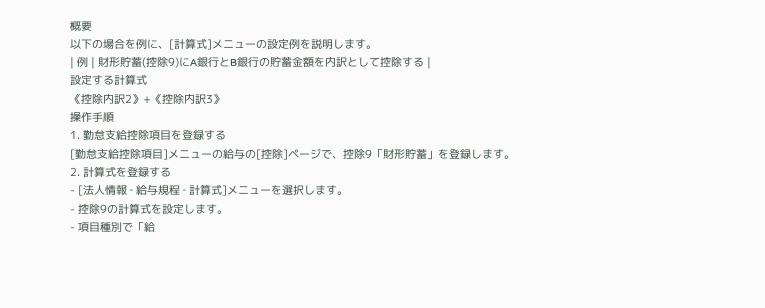概要
以下の場合を例に、[計算式]メニューの設定例を説明します。
| 例 | 財形貯蓄(控除9)にA銀行とB銀行の貯蓄金額を内訳として控除する |
設定する計算式
《控除内訳2》+《控除内訳3》
操作手順
1. 勤怠支給控除項目を登録する
[勤怠支給控除項目]メニューの給与の[控除]ページで、控除9「財形貯蓄」を登録します。
2. 計算式を登録する
- [法人情報 ‐ 給与規程 ‐ 計算式]メニューを選択します。
- 控除9の計算式を設定します。
- 項目種別で「給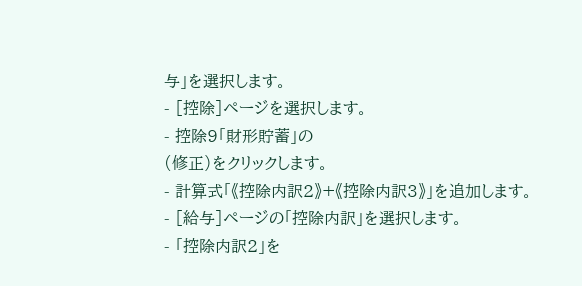与」を選択します。
- [控除]ページを選択します。
- 控除9「財形貯蓄」の
(修正)をクリックします。
- 計算式「《控除内訳2》+《控除内訳3》」を追加します。
- [給与]ページの「控除内訳」を選択します。
- 「控除内訳2」を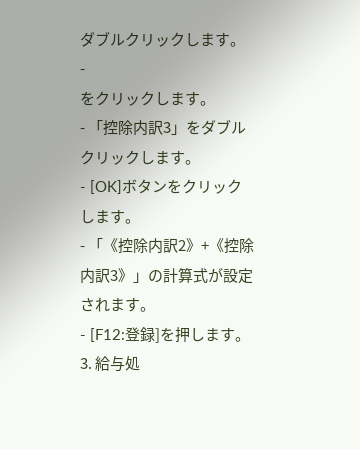ダブルクリックします。
-
をクリックします。
- 「控除内訳3」をダブルクリックします。
- [OK]ボタンをクリックします。
- 「《控除内訳2》+《控除内訳3》」の計算式が設定されます。
- [F12:登録]を押します。
3. 給与処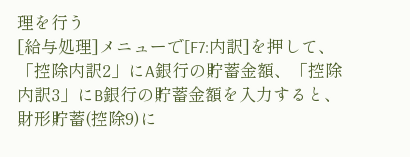理を行う
[給与処理]メニューで[F7:内訳]を押して、「控除内訳2」にA銀行の貯蓄金額、「控除内訳3」にB銀行の貯蓄金額を入力すると、財形貯蓄(控除9)に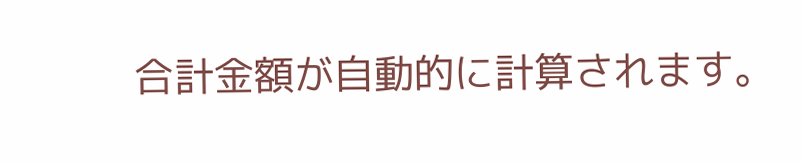合計金額が自動的に計算されます。